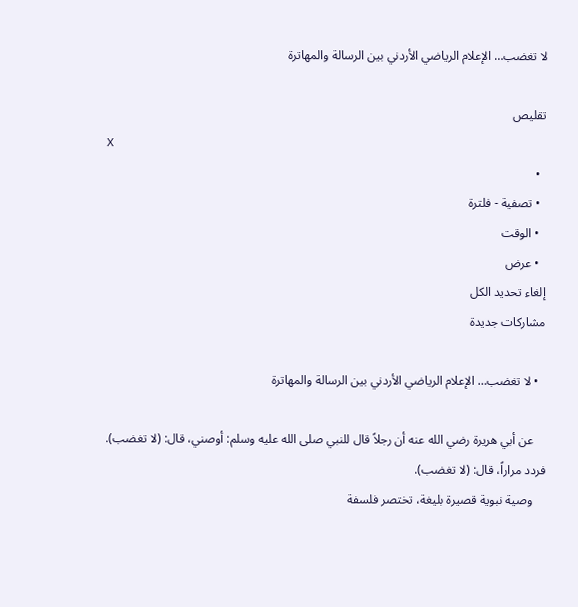لا تغضب… الإعلام الرياضي الأردني بين الرسالة والمهاترة

تقليص
X
  •
  • تصفية - فلترة
  • الوقت
  • عرض
إلغاء تحديد الكل
مشاركات جديدة

  • لا تغضب… الإعلام الرياضي الأردني بين الرسالة والمهاترة

    عن أبي هريرة رضي الله عنه أن رجلاً قال للنبي صلى الله عليه وسلم: أوصني، قال: (لا تغضب). فردد مراراً، قال: (لا تغضب).
    وصية نبوية قصيرة بليغة، تختصر فلسفة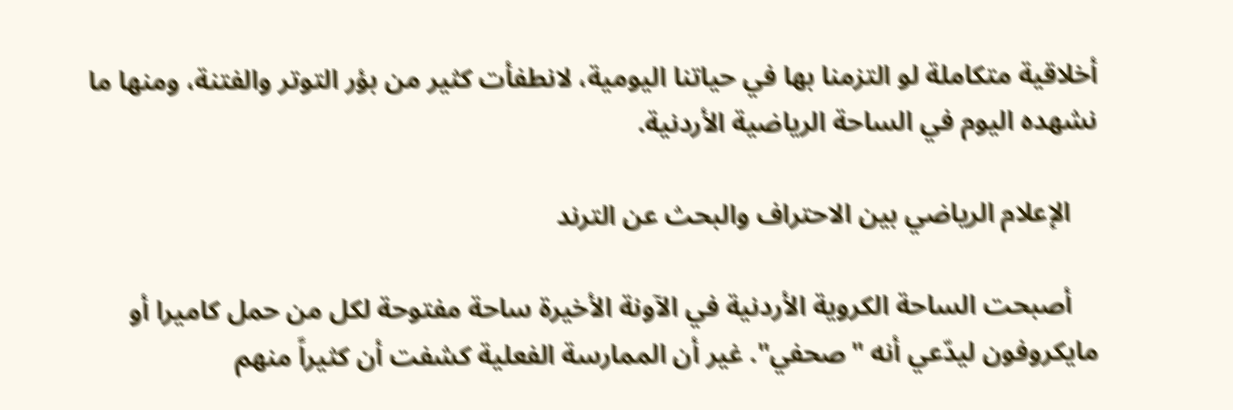أخلاقية متكاملة لو التزمنا بها في حياتنا اليومية، لانطفأت كثير من بؤر التوتر والفتنة، ومنها ما نشهده اليوم في الساحة الرياضية الأردنية.

    الإعلام الرياضي بين الاحتراف والبحث عن الترند

    أصبحت الساحة الكروية الأردنية في الآونة الأخيرة ساحة مفتوحة لكل من حمل كاميرا أو مايكروفون ليدّعي أنه "صحفي". غير أن الممارسة الفعلية كشفت أن كثيراً منهم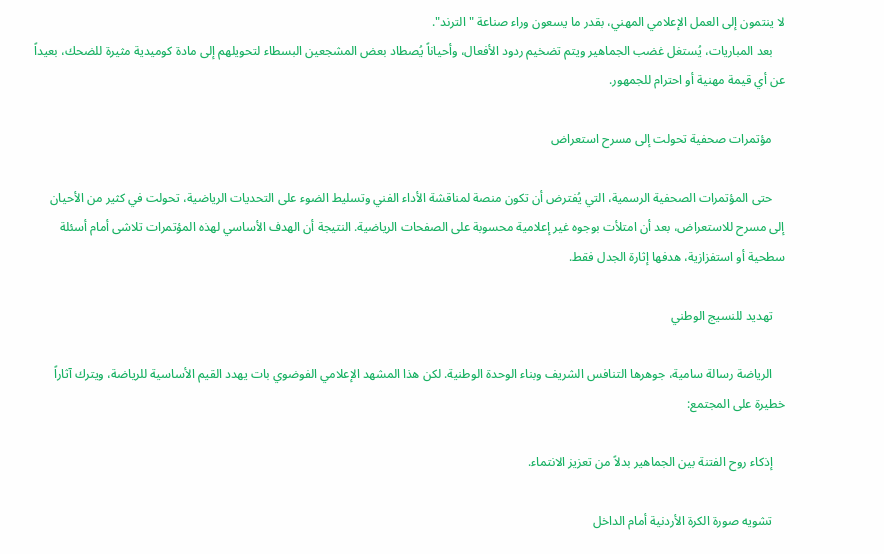لا ينتمون إلى العمل الإعلامي المهني، بقدر ما يسعون وراء صناعة "الترند".
    بعد المباريات، يُستغل غضب الجماهير ويتم تضخيم ردود الأفعال، وأحياناً يُصطاد بعض المشجعين البسطاء لتحويلهم إلى مادة كوميدية مثيرة للضحك، بعيداً عن أي قيمة مهنية أو احترام للجمهور.

    مؤتمرات صحفية تحولت إلى مسرح استعراض

    حتى المؤتمرات الصحفية الرسمية، التي يُفترض أن تكون منصة لمناقشة الأداء الفني وتسليط الضوء على التحديات الرياضية، تحولت في كثير من الأحيان إلى مسرح للاستعراض، بعد أن امتلأت بوجوه غير إعلامية محسوبة على الصفحات الرياضية. النتيجة أن الهدف الأساسي لهذه المؤتمرات تلاشى أمام أسئلة سطحية أو استفزازية، هدفها إثارة الجدل فقط.

    تهديد للنسيج الوطني

    الرياضة رسالة سامية، جوهرها التنافس الشريف وبناء الوحدة الوطنية. لكن هذا المشهد الإعلامي الفوضوي بات يهدد القيم الأساسية للرياضة، ويترك آثاراً خطيرة على المجتمع:

    إذكاء روح الفتنة بين الجماهير بدلاً من تعزيز الانتماء.

    تشويه صورة الكرة الأردنية أمام الداخل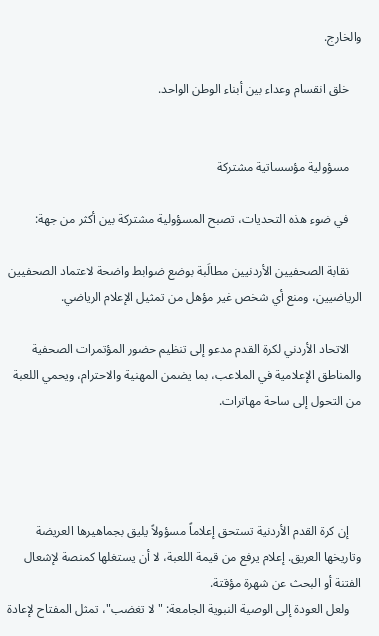والخارج.

    خلق انقسام وعداء بين أبناء الوطن الواحد.


    مسؤولية مؤسساتية مشتركة

    في ضوء هذه التحديات، تصبح المسؤولية مشتركة بين أكثر من جهة:

    نقابة الصحفيين الأردنيين مطالَبة بوضع ضوابط واضحة لاعتماد الصحفيين الرياضيين، ومنع أي شخص غير مؤهل من تمثيل الإعلام الرياضي.

    الاتحاد الأردني لكرة القدم مدعو إلى تنظيم حضور المؤتمرات الصحفية والمناطق الإعلامية في الملاعب، بما يضمن المهنية والاحترام، ويحمي اللعبة من التحول إلى ساحة مهاترات.




    إن كرة القدم الأردنية تستحق إعلاماً مسؤولاً يليق بجماهيرها العريضة وتاريخها العريق. إعلام يرفع من قيمة اللعبة، لا أن يستغلها كمنصة لإشعال الفتنة أو البحث عن شهرة مؤقتة.
    ولعل العودة إلى الوصية النبوية الجامعة: "لا تغضب"، تمثل المفتاح لإعادة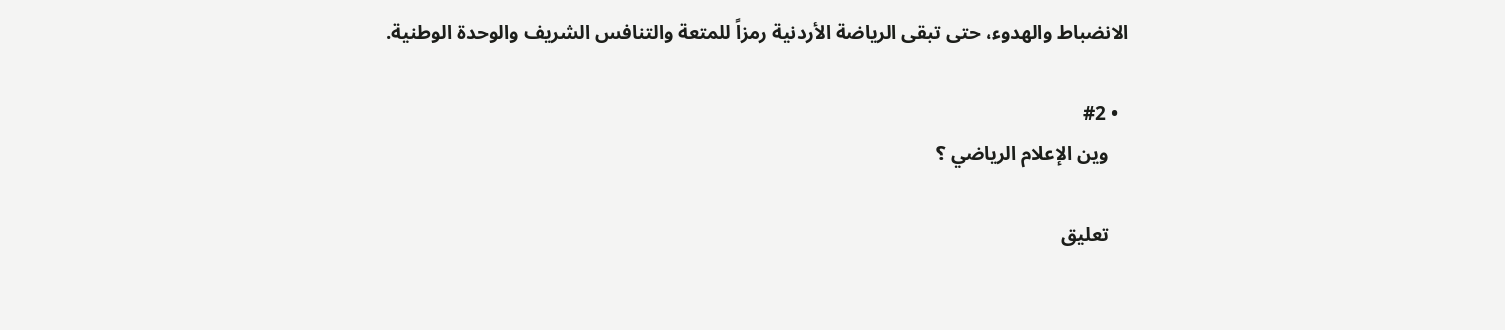الانضباط والهدوء، حتى تبقى الرياضة الأردنية رمزاً للمتعة والتنافس الشريف والوحدة الوطنية.

  • #2
    وين الإعلام الرياضي ؟

    تعليق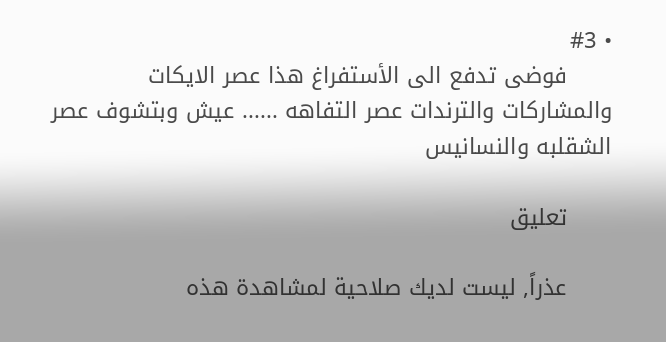• #3
      فوضى تدفع الى الأستفراغ هذا عصر الايكات والمشاركات والترندات عصر التفاهه ...... عيش وبتشوف عصر الشقلبه والنسانيس

      تعليق

      عذراً, ليست لديك صلاحية لمشاهدة هذه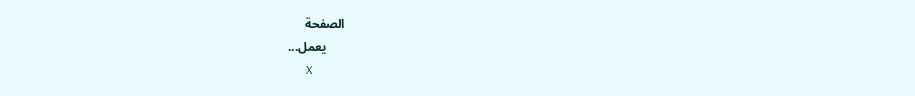الصفحة
      يعمل...
      X